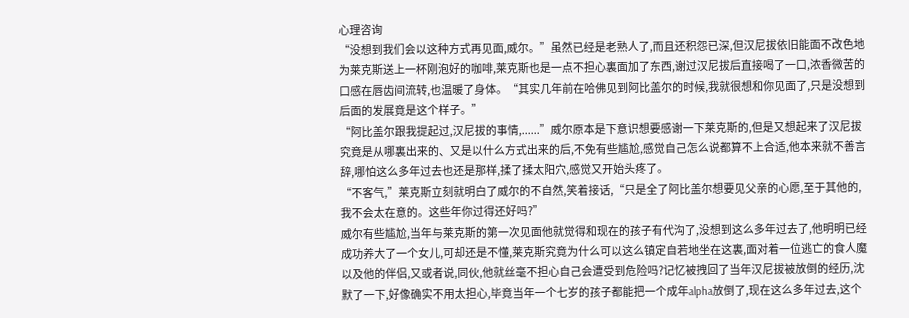心理咨询
“没想到我们会以这种方式再见面,威尔。”虽然已经是老熟人了,而且还积怨已深,但汉尼拔依旧能面不改色地为莱克斯送上一杯刚泡好的咖啡,莱克斯也是一点不担心裏面加了东西,谢过汉尼拔后直接喝了一口,浓香微苦的口感在唇齿间流转,也温暖了身体。“其实几年前在哈佛见到阿比盖尔的时候,我就很想和你见面了,只是没想到后面的发展竟是这个样子。”
“阿比盖尔跟我提起过,汉尼拔的事情,......”威尔原本是下意识想要感谢一下莱克斯的,但是又想起来了汉尼拔究竟是从哪裏出来的、又是以什么方式出来的后,不免有些尴尬,感觉自己怎么说都算不上合适,他本来就不善言辞,哪怕这么多年过去也还是那样,揉了揉太阳穴,感觉又开始头疼了。
“不客气,”莱克斯立刻就明白了威尔的不自然,笑着接话,“只是全了阿比盖尔想要见父亲的心愿,至于其他的,我不会太在意的。这些年你过得还好吗?”
威尔有些尴尬,当年与莱克斯的第一次见面他就觉得和现在的孩子有代沟了,没想到这么多年过去了,他明明已经成功养大了一个女儿,可却还是不懂,莱克斯究竟为什么可以这么镇定自若地坐在这裏,面对着一位逃亡的食人魔以及他的伴侣,又或者说,同伙,他就丝毫不担心自己会遭受到危险吗?记忆被拽回了当年汉尼拔被放倒的经历,沈默了一下,好像确实不用太担心,毕竟当年一个七岁的孩子都能把一个成年alpha放倒了,现在这么多年过去,这个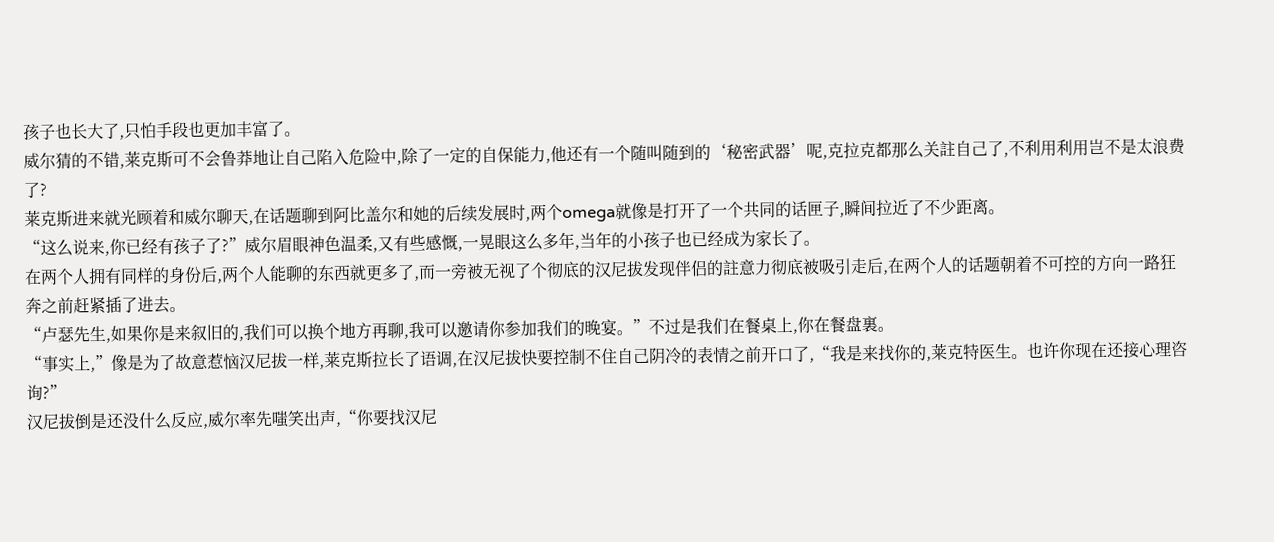孩子也长大了,只怕手段也更加丰富了。
威尔猜的不错,莱克斯可不会鲁莽地让自己陷入危险中,除了一定的自保能力,他还有一个随叫随到的‘秘密武器’呢,克拉克都那么关註自己了,不利用利用岂不是太浪费了?
莱克斯进来就光顾着和威尔聊天,在话题聊到阿比盖尔和她的后续发展时,两个omega就像是打开了一个共同的话匣子,瞬间拉近了不少距离。
“这么说来,你已经有孩子了?”威尔眉眼神色温柔,又有些感慨,一晃眼这么多年,当年的小孩子也已经成为家长了。
在两个人拥有同样的身份后,两个人能聊的东西就更多了,而一旁被无视了个彻底的汉尼拔发现伴侣的註意力彻底被吸引走后,在两个人的话题朝着不可控的方向一路狂奔之前赶紧插了进去。
“卢瑟先生,如果你是来叙旧的,我们可以换个地方再聊,我可以邀请你参加我们的晚宴。”不过是我们在餐桌上,你在餐盘裏。
“事实上,”像是为了故意惹恼汉尼拔一样,莱克斯拉长了语调,在汉尼拔快要控制不住自己阴冷的表情之前开口了,“我是来找你的,莱克特医生。也许你现在还接心理咨询?”
汉尼拔倒是还没什么反应,威尔率先嗤笑出声,“你要找汉尼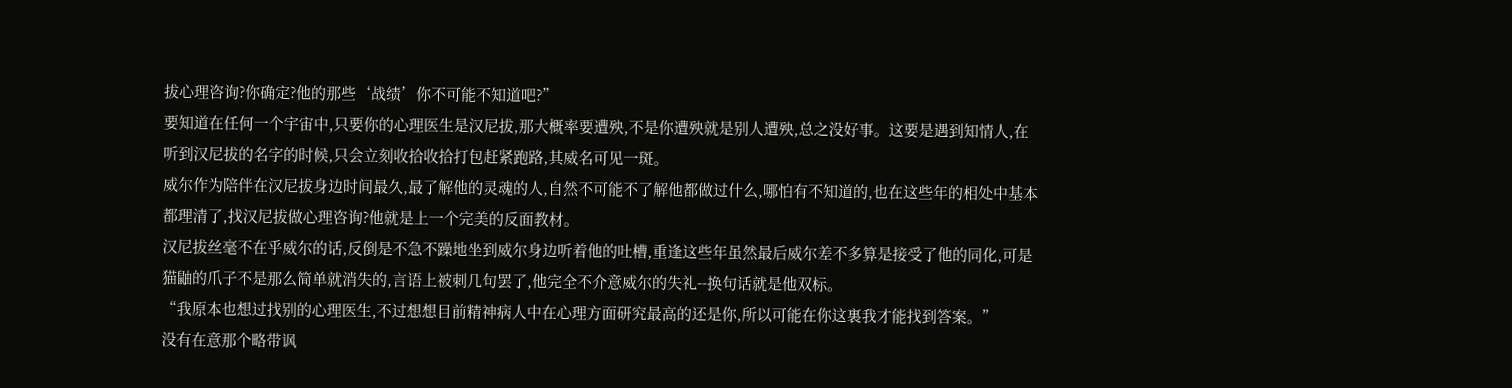拔心理咨询?你确定?他的那些‘战绩’你不可能不知道吧?”
要知道在任何一个宇宙中,只要你的心理医生是汉尼拔,那大概率要遭殃,不是你遭殃就是别人遭殃,总之没好事。这要是遇到知情人,在听到汉尼拔的名字的时候,只会立刻收拾收拾打包赶紧跑路,其威名可见一斑。
威尔作为陪伴在汉尼拔身边时间最久,最了解他的灵魂的人,自然不可能不了解他都做过什么,哪怕有不知道的,也在这些年的相处中基本都理清了,找汉尼拔做心理咨询?他就是上一个完美的反面教材。
汉尼拔丝毫不在乎威尔的话,反倒是不急不躁地坐到威尔身边听着他的吐槽,重逢这些年虽然最后威尔差不多算是接受了他的同化,可是猫鼬的爪子不是那么简单就消失的,言语上被刺几句罢了,他完全不介意威尔的失礼--换句话就是他双标。
“我原本也想过找别的心理医生,不过想想目前精神病人中在心理方面研究最高的还是你,所以可能在你这裏我才能找到答案。”
没有在意那个略带讽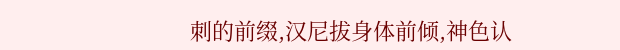刺的前缀,汉尼拔身体前倾,神色认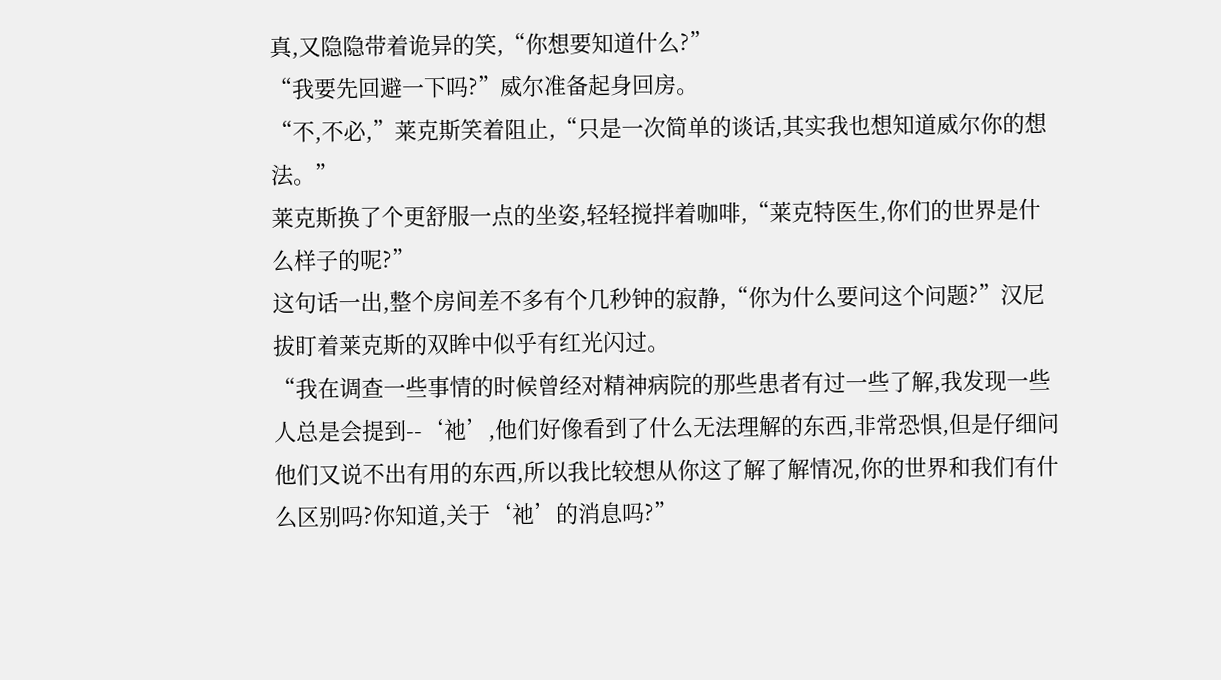真,又隐隐带着诡异的笑,“你想要知道什么?”
“我要先回避一下吗?”威尔准备起身回房。
“不,不必,”莱克斯笑着阻止,“只是一次简单的谈话,其实我也想知道威尔你的想法。”
莱克斯换了个更舒服一点的坐姿,轻轻搅拌着咖啡,“莱克特医生,你们的世界是什么样子的呢?”
这句话一出,整个房间差不多有个几秒钟的寂静,“你为什么要问这个问题?”汉尼拔盯着莱克斯的双眸中似乎有红光闪过。
“我在调查一些事情的时候曾经对精神病院的那些患者有过一些了解,我发现一些人总是会提到--‘祂’,他们好像看到了什么无法理解的东西,非常恐惧,但是仔细问他们又说不出有用的东西,所以我比较想从你这了解了解情况,你的世界和我们有什么区别吗?你知道,关于‘祂’的消息吗?”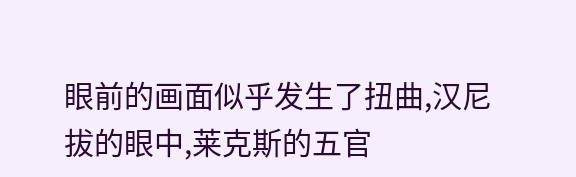眼前的画面似乎发生了扭曲,汉尼拔的眼中,莱克斯的五官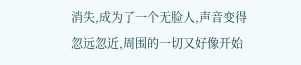消失,成为了一个无脸人,声音变得忽远忽近,周围的一切又好像开始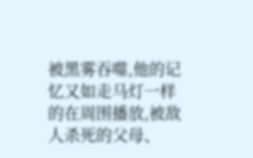被黑雾吞噬,他的记忆又如走马灯一样的在周围播放,被敌人杀死的父母、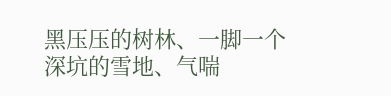黑压压的树林、一脚一个深坑的雪地、气喘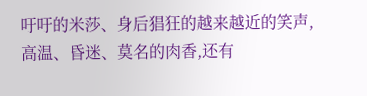吁吁的米莎、身后猖狂的越来越近的笑声,高温、昏迷、莫名的肉香,还有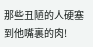那些丑陋的人硬塞到他嘴裏的肉!